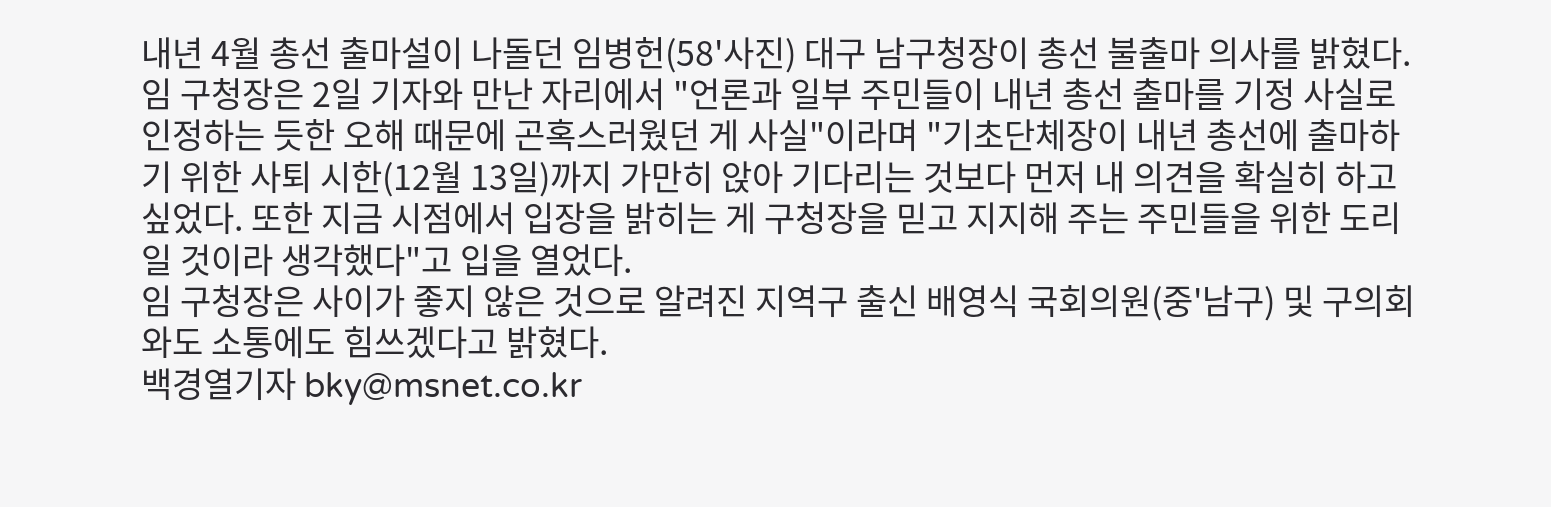내년 4월 총선 출마설이 나돌던 임병헌(58'사진) 대구 남구청장이 총선 불출마 의사를 밝혔다.
임 구청장은 2일 기자와 만난 자리에서 "언론과 일부 주민들이 내년 총선 출마를 기정 사실로 인정하는 듯한 오해 때문에 곤혹스러웠던 게 사실"이라며 "기초단체장이 내년 총선에 출마하기 위한 사퇴 시한(12월 13일)까지 가만히 앉아 기다리는 것보다 먼저 내 의견을 확실히 하고 싶었다. 또한 지금 시점에서 입장을 밝히는 게 구청장을 믿고 지지해 주는 주민들을 위한 도리일 것이라 생각했다"고 입을 열었다.
임 구청장은 사이가 좋지 않은 것으로 알려진 지역구 출신 배영식 국회의원(중'남구) 및 구의회와도 소통에도 힘쓰겠다고 밝혔다.
백경열기자 bky@msnet.co.kr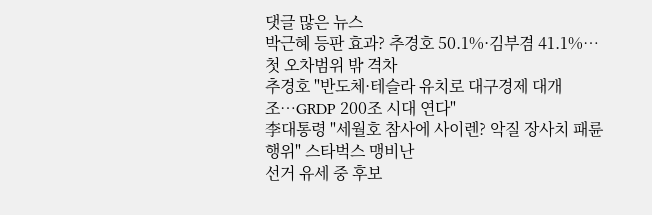댓글 많은 뉴스
박근혜 등판 효과? 추경호 50.1%·김부겸 41.1%…첫 오차범위 밖 격차
추경호 "반도체·테슬라 유치로 대구경제 대개조…GRDP 200조 시대 연다"
李대통령 "세월호 참사에 사이렌? 악질 장사치 패륜행위" 스타벅스 맹비난
선거 유세 중 후보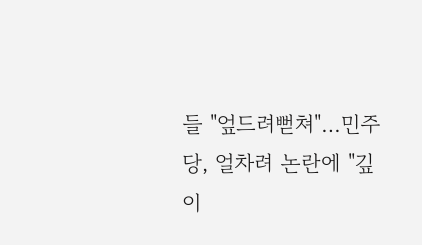들 "엎드려뻗쳐"…민주당, 얼차려 논란에 "깊이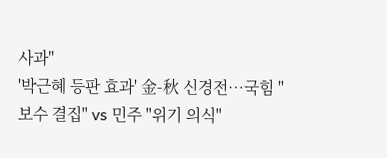사과"
'박근혜 등판 효과' 金-秋 신경전…국힘 "보수 결집" vs 민주 "위기 의식"